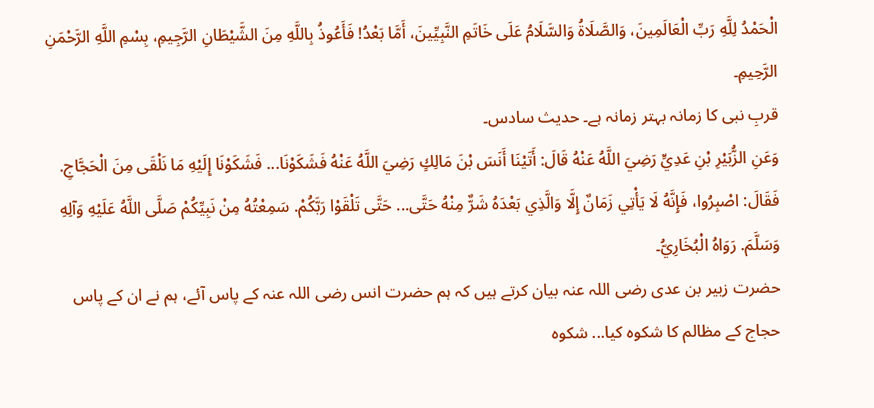الْحَمْدُ لِلَّهِ رَبِّ الْعَالَمِينَ، وَالصَّلَاةُ وَالسَّلَامُ عَلَى خَاتَمِ النَّبِيِّينَ، أَمَّا بَعْدُ! فَأَعُوذُ بِاللَّهِ مِنَ الشَّيْطَانِ الرَّجِيمِ، بِسْمِ اللَّهِ الرَّحْمَنِ الرَّحِيمِ۔
قربِ نبی کا زمانہ بہتر زمانہ ہے۔ حدیث سادس۔
وَعَنِ الزُّبَيْرِ بْنِ عَدِيٍّ رَضِيَ اللَّهُ عَنْهُ قَالَ: أَتَيْنَا أَنَسَ بْنَ مَالِكٍ رَضِيَ اللَّهُ عَنْهُ فَشَكَوْنَا... فَشَكَوْنَا إِلَيْهِ مَا نَلْقَى مِنَ الْحَجَّاجِ. فَقَالَ: اصْبِرُوا، فَإِنَّهُ لَا يَأْتِي زَمَانٌ إِلَّا وَالَّذِي بَعْدَهُ شَرٌّ مِنْهُ حَتَّى... حَتَّى تَلْقَوْا رَبَّكُمْ. سَمِعْتُهُ مِنْ نَبِيِّكُمْ صَلَّى اللَّهُ عَلَيْهِ وَآلِهِ وَسَلَّمَ. رَوَاهُ الْبُخَارِيُّ۔
حضرت زبیر بن عدی رضی اللہ عنہ بیان کرتے ہیں کہ ہم حضرت انس رضی اللہ عنہ کے پاس آئے، ہم نے ان کے پاس حجاج کے مظالم کا شکوہ کیا... شکوہ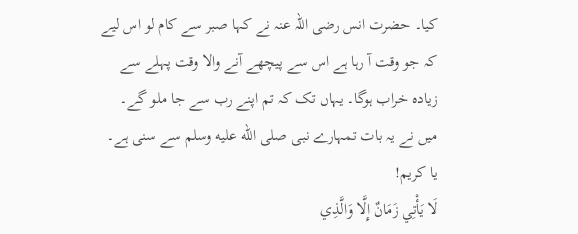کیا۔ حضرت انس رضی اللہ عنہ نے کہا صبر سے کام لو اس لیے کہ جو وقت آ رہا ہے اس سے پیچھے آنے والا وقت پہلے سے زیادہ خراب ہوگا۔ یہاں تک کہ تم اپنے رب سے جا ملو گے۔ میں نے یہ بات تمہارے نبی صلى الله عليه وسلم سے سنی ہے۔
یا کریم!
لَا يَأْتِي زَمَانٌ إِلَّا وَالَّذِي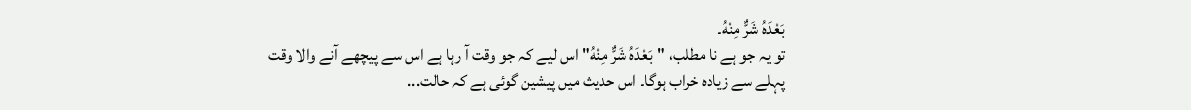بَعْدَهُ شَرٌّ مِنْهُ۔
تو یہ جو ہے نا مطلب، "بَعْدَهُ شَرٌّ مِنْهُ" اس لیے کہ جو وقت آ رہا ہے اس سے پیچھے آنے والا وقت پہلے سے زیادہ خراب ہوگا۔ اس حدیث میں پیشین گوئی ہے کہ حالت...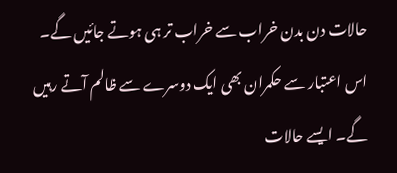حالات دن بدن خراب سے خراب تر ہی ہوتے جائیں گے۔ اس اعتبار سے حکمران بھی ایک دوسرے سے ظالم آتے رہیں گے۔ ایسے حالات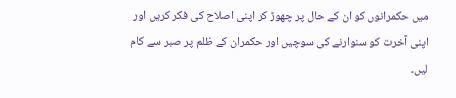میں حکمرانوں کو ان کے حال پر چھوڑ کر اپنی اصلاح کی فکر کریں اور اپنی آخرت کو سنوارنے کی سوچیں اور حکمران کے ظلم پر صبر سے کام لیں۔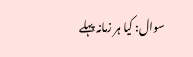سوال: کیا ہر زمانہ پہلے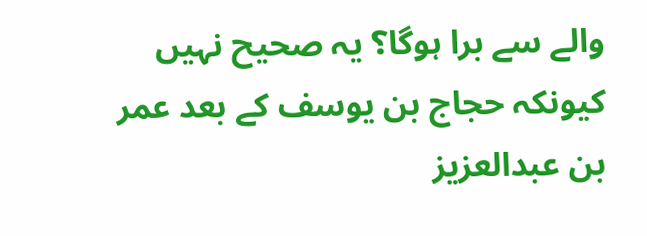والے سے برا ہوگا؟ یہ صحیح نہیں کیونکہ حجاج بن یوسف کے بعد عمر بن عبدالعزیز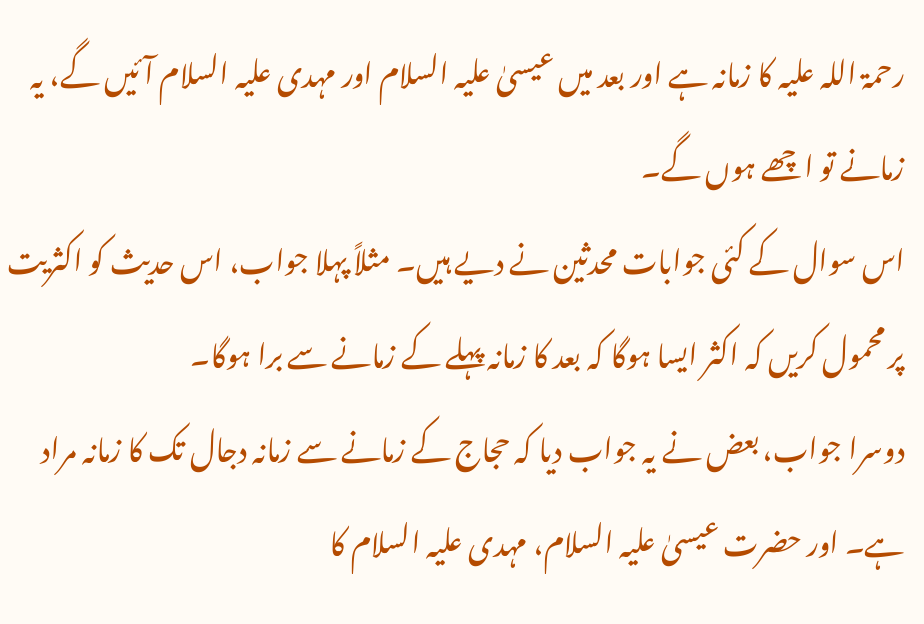رحمۃ اللہ علیہ کا زمانہ ہے اور بعد میں عیسیٰ علیہ السلام اور مہدی علیہ السلام آئیں گے، یہ زمانے تو اچھے ہوں گے۔
اس سوال کے کئی جوابات محدثین نے دیے ہیں۔ مثلاً پہلا جواب، اس حدیث کو اکثریت پر محمول کریں کہ اکثر ایسا ہوگا کہ بعد کا زمانہ پہلے کے زمانے سے برا ہوگا۔
دوسرا جواب، بعض نے یہ جواب دیا کہ حجاج کے زمانے سے زمانہ دجال تک کا زمانہ مراد ہے۔ اور حضرت عیسیٰ علیہ السلام، مہدی علیہ السلام کا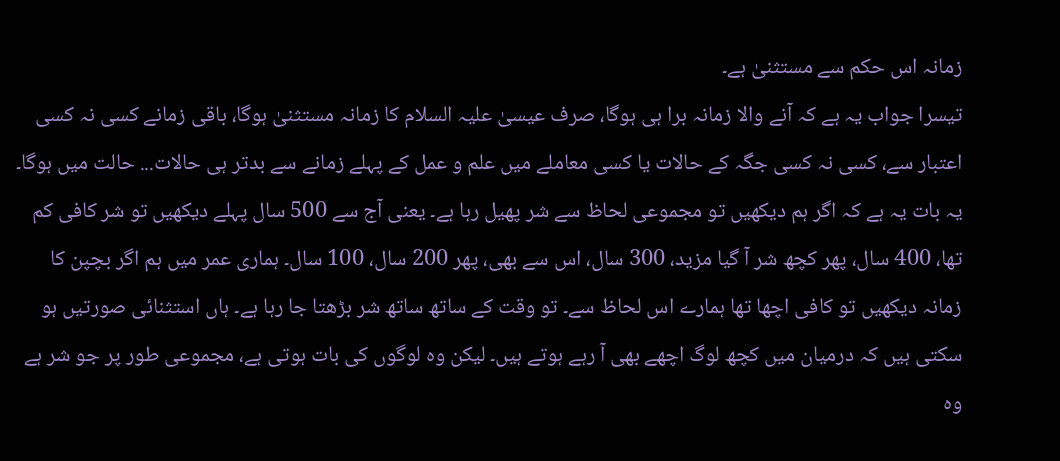زمانہ اس حکم سے مستثنیٰ ہے۔
تیسرا جواب یہ ہے کہ آنے والا زمانہ برا ہی ہوگا، صرف عیسیٰ علیہ السلام کا زمانہ مستثنیٰ ہوگا، باقی زمانے کسی نہ کسی اعتبار سے، کسی نہ کسی جگہ کے حالات یا کسی معاملے میں علم و عمل کے پہلے زمانے سے بدتر ہی حالات... حالت میں ہوگا۔
یہ بات یہ ہے کہ اگر ہم دیکھیں تو مجموعی لحاظ سے شر پھیل رہا ہے۔ یعنی آج سے 500 سال پہلے دیکھیں تو شر کافی کم تھا، 400 سال، پھر کچھ شر آ گیا مزید، 300 سال، اس سے بھی، پھر 200 سال، 100 سال۔ ہماری عمر میں ہم اگر بچپن کا زمانہ دیکھیں تو کافی اچھا تھا ہمارے اس لحاظ سے۔ تو وقت کے ساتھ ساتھ شر بڑھتا جا رہا ہے۔ ہاں استثنائی صورتیں ہو سکتی ہیں کہ درمیان میں کچھ لوگ اچھے بھی آ رہے ہوتے ہیں۔ لیکن وہ لوگوں کی بات ہوتی ہے، مجموعی طور پر جو شر ہے وہ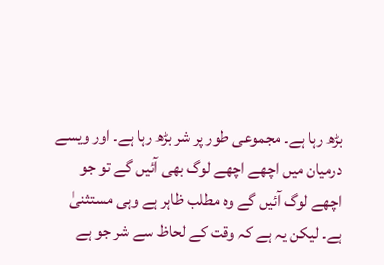بڑھ رہا ہے۔ مجموعی طور پر شر بڑھ رہا ہے۔ اور ویسے درمیان میں اچھے اچھے لوگ بھی آئیں گے تو جو اچھے لوگ آئیں گے وہ مطلب ظاہر ہے وہی مستثنیٰ ہے۔ لیکن یہ ہے کہ وقت کے لحاظ سے شر جو ہے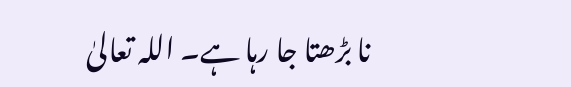نا بڑھتا جا رہا ہے۔ اللہ تعالیٰ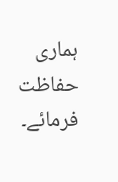ہماری حفاظت فرمائے۔